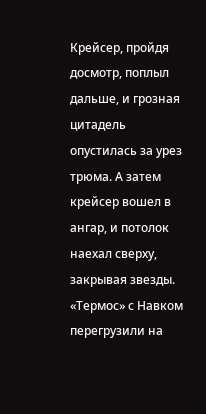Крейсер, пройдя досмотр, поплыл дальше, и грозная цитадель опустилась за урез трюма. А затем крейсер вошел в ангар, и потолок наехал сверху, закрывая звезды.
«Термос» с Навком перегрузили на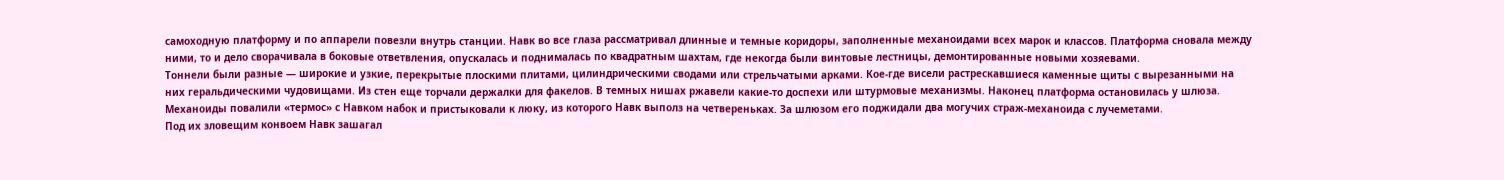самоходную платформу и по аппарели повезли внутрь станции. Навк во все глаза рассматривал длинные и темные коридоры, заполненные механоидами всех марок и классов. Платформа сновала между ними, то и дело сворачивала в боковые ответвления, опускалась и поднималась по квадратным шахтам, где некогда были винтовые лестницы, демонтированные новыми хозяевами.
Тоннели были разные — широкие и узкие, перекрытые плоскими плитами, цилиндрическими сводами или стрельчатыми арками. Кое-где висели растрескавшиеся каменные щиты с вырезанными на них геральдическими чудовищами. Из стен еще торчали держалки для факелов. В темных нишах ржавели какие-то доспехи или штурмовые механизмы. Наконец платформа остановилась у шлюза. Механоиды повалили «термос» с Навком набок и пристыковали к люку, из которого Навк выполз на четвереньках. За шлюзом его поджидали два могучих страж-механоида с лучеметами.
Под их зловещим конвоем Навк зашагал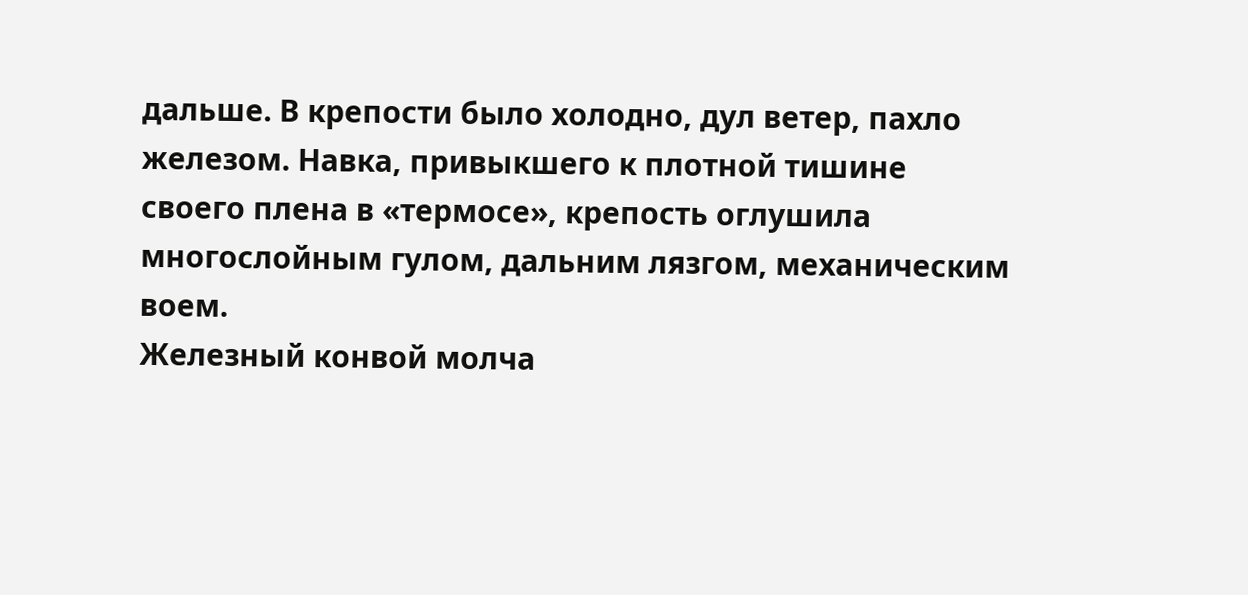дальше. В крепости было холодно, дул ветер, пахло железом. Навка, привыкшего к плотной тишине своего плена в «термосе», крепость оглушила многослойным гулом, дальним лязгом, механическим воем.
Железный конвой молча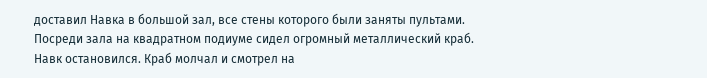доставил Навка в большой зал, все стены которого были заняты пультами. Посреди зала на квадратном подиуме сидел огромный металлический краб. Навк остановился. Краб молчал и смотрел на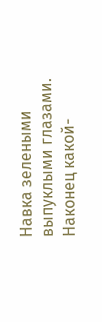Навка зелеными выпуклыми глазами. Наконец какой-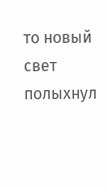то новый свет полыхнул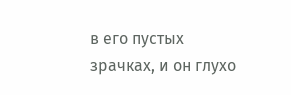в его пустых зрачках, и он глухо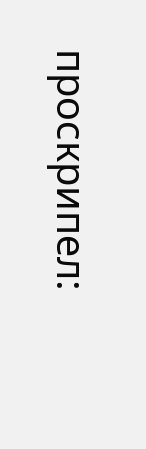проскрипел: